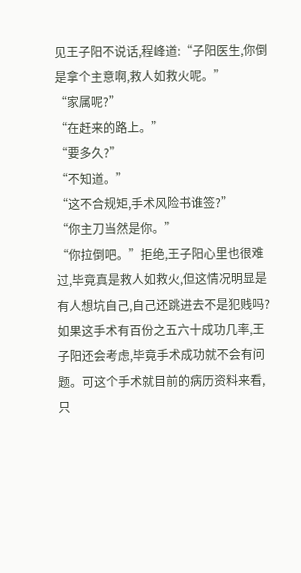见王子阳不说话,程峰道:“子阳医生,你倒是拿个主意啊,救人如救火呢。”
“家属呢?”
“在赶来的路上。”
“要多久?”
“不知道。”
“这不合规矩,手术风险书谁签?”
“你主刀当然是你。”
“你拉倒吧。”拒绝,王子阳心里也很难过,毕竟真是救人如救火,但这情况明显是有人想坑自己,自己还跳进去不是犯贱吗?如果这手术有百份之五六十成功几率,王子阳还会考虑,毕竟手术成功就不会有问题。可这个手术就目前的病历资料来看,只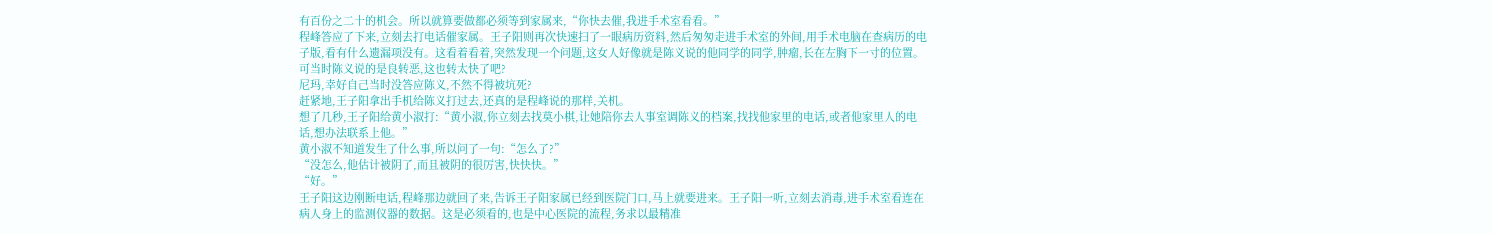有百份之二十的机会。所以就算要做都必须等到家属来,“你快去催,我进手术室看看。”
程峰答应了下来,立刻去打电话催家属。王子阳则再次快速扫了一眼病历资料,然后匆匆走进手术室的外间,用手术电脑在查病历的电子版,看有什么遗漏项没有。这看着看着,突然发现一个问题,这女人好像就是陈义说的他同学的同学,肿瘤,长在左胸下一寸的位置。
可当时陈义说的是良转恶,这也转太快了吧?
尼玛,幸好自己当时没答应陈义,不然不得被坑死?
赶紧地,王子阳拿出手机给陈义打过去,还真的是程峰说的那样,关机。
想了几秒,王子阳给黄小淑打:“黄小淑,你立刻去找莫小棋,让她陪你去人事室调陈义的档案,找找他家里的电话,或者他家里人的电话,想办法联系上他。”
黄小淑不知道发生了什么事,所以问了一句:“怎么了?”
“没怎么,他估计被阴了,而且被阴的很厉害,快快快。”
“好。”
王子阳这边刚断电话,程峰那边就回了来,告诉王子阳家属已经到医院门口,马上就要进来。王子阳一听,立刻去消毒,进手术室看连在病人身上的监测仪器的数据。这是必须看的,也是中心医院的流程,务求以最精准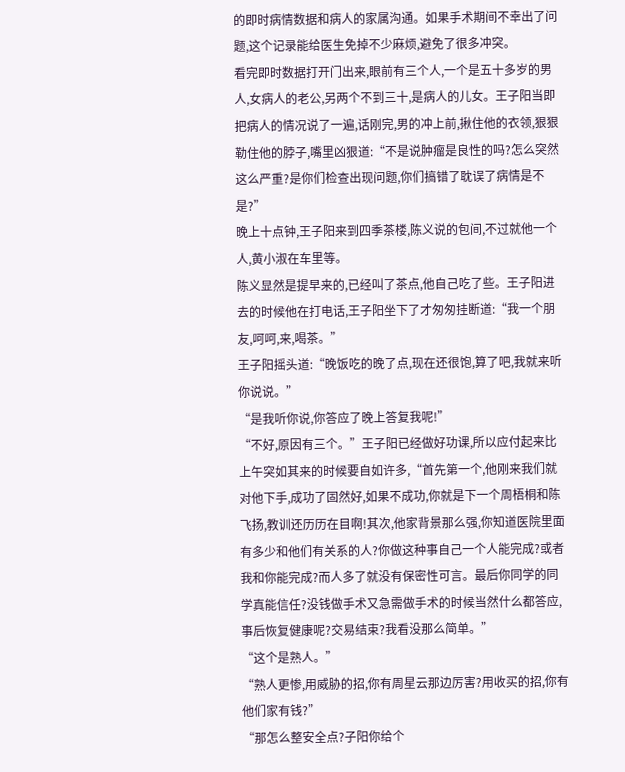的即时病情数据和病人的家属沟通。如果手术期间不幸出了问题,这个记录能给医生免掉不少麻烦,避免了很多冲突。
看完即时数据打开门出来,眼前有三个人,一个是五十多岁的男人,女病人的老公,另两个不到三十,是病人的儿女。王子阳当即把病人的情况说了一遍,话刚完,男的冲上前,揪住他的衣领,狠狠勒住他的脖子,嘴里凶狠道:“不是说肿瘤是良性的吗?怎么突然这么严重?是你们检查出现问题,你们搞错了耽误了病情是不是?”
晚上十点钟,王子阳来到四季茶楼,陈义说的包间,不过就他一个人,黄小淑在车里等。
陈义显然是提早来的,已经叫了茶点,他自己吃了些。王子阳进去的时候他在打电话,王子阳坐下了才匆匆挂断道:“我一个朋友,呵呵,来,喝茶。”
王子阳摇头道:“晚饭吃的晚了点,现在还很饱,算了吧,我就来听你说说。”
“是我听你说,你答应了晚上答复我呢!”
“不好,原因有三个。”王子阳已经做好功课,所以应付起来比上午突如其来的时候要自如许多,“首先第一个,他刚来我们就对他下手,成功了固然好,如果不成功,你就是下一个周梧桐和陈飞扬,教训还历历在目啊!其次,他家背景那么强,你知道医院里面有多少和他们有关系的人?你做这种事自己一个人能完成?或者我和你能完成?而人多了就没有保密性可言。最后你同学的同学真能信任?没钱做手术又急需做手术的时候当然什么都答应,事后恢复健康呢?交易结束?我看没那么简单。”
“这个是熟人。”
“熟人更惨,用威胁的招,你有周星云那边厉害?用收买的招,你有他们家有钱?”
“那怎么整安全点?子阳你给个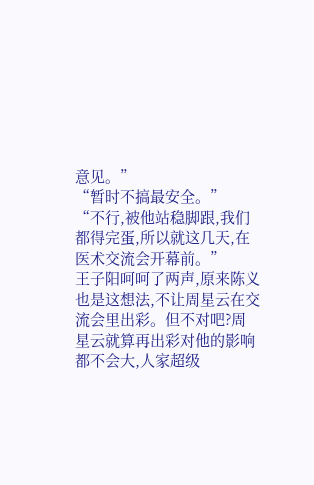意见。”
“暂时不搞最安全。”
“不行,被他站稳脚跟,我们都得完蛋,所以就这几天,在医术交流会开幕前。”
王子阳呵呵了两声,原来陈义也是这想法,不让周星云在交流会里出彩。但不对吧?周星云就算再出彩对他的影响都不会大,人家超级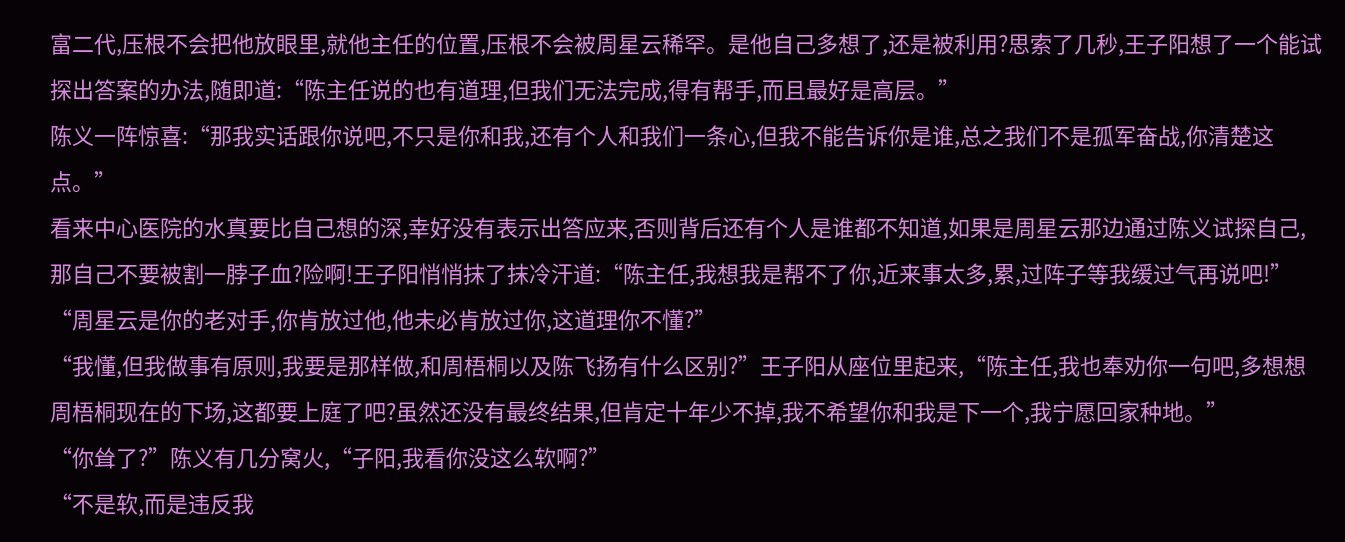富二代,压根不会把他放眼里,就他主任的位置,压根不会被周星云稀罕。是他自己多想了,还是被利用?思索了几秒,王子阳想了一个能试探出答案的办法,随即道:“陈主任说的也有道理,但我们无法完成,得有帮手,而且最好是高层。”
陈义一阵惊喜:“那我实话跟你说吧,不只是你和我,还有个人和我们一条心,但我不能告诉你是谁,总之我们不是孤军奋战,你清楚这点。”
看来中心医院的水真要比自己想的深,幸好没有表示出答应来,否则背后还有个人是谁都不知道,如果是周星云那边通过陈义试探自己,那自己不要被割一脖子血?险啊!王子阳悄悄抹了抹冷汗道:“陈主任,我想我是帮不了你,近来事太多,累,过阵子等我缓过气再说吧!”
“周星云是你的老对手,你肯放过他,他未必肯放过你,这道理你不懂?”
“我懂,但我做事有原则,我要是那样做,和周梧桐以及陈飞扬有什么区别?”王子阳从座位里起来,“陈主任,我也奉劝你一句吧,多想想周梧桐现在的下场,这都要上庭了吧?虽然还没有最终结果,但肯定十年少不掉,我不希望你和我是下一个,我宁愿回家种地。”
“你耸了?”陈义有几分窝火,“子阳,我看你没这么软啊?”
“不是软,而是违反我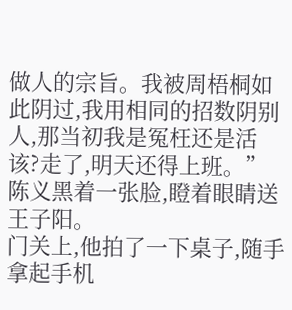做人的宗旨。我被周梧桐如此阴过,我用相同的招数阴别人,那当初我是冤枉还是活该?走了,明天还得上班。”
陈义黑着一张脸,瞪着眼睛送王子阳。
门关上,他拍了一下桌子,随手拿起手机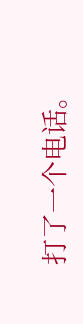打了一个电话。